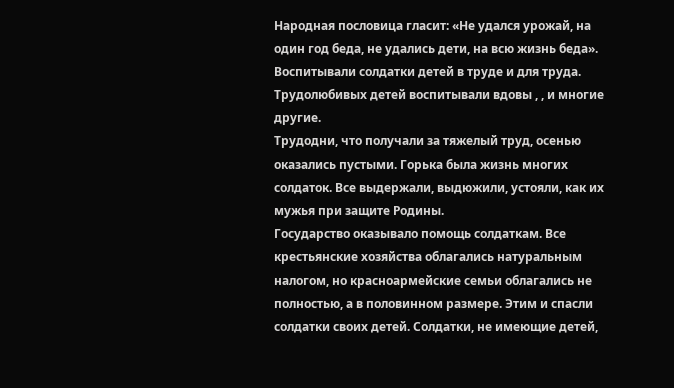Народная пословица гласит: «Не удался урожай, на один год беда, не удались дети, на всю жизнь беда». Воспитывали солдатки детей в труде и для труда. Трудолюбивых детей воспитывали вдовы , , и многие другие.
Трудодни, что получали за тяжелый труд, осенью оказались пустыми. Горька была жизнь многих солдаток. Все выдержали, выдюжили, устояли, как их мужья при защите Родины.
Государство оказывало помощь солдаткам. Все крестьянские хозяйства облагались натуральным налогом, но красноармейские семьи облагались не полностью, а в половинном размере. Этим и спасли солдатки своих детей. Солдатки, не имеющие детей,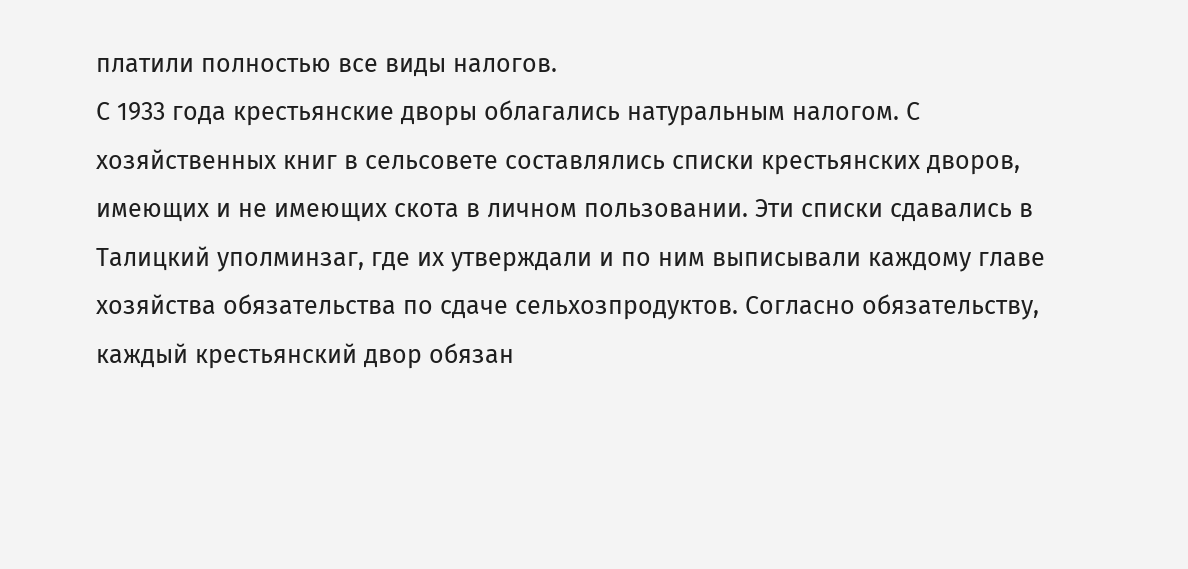платили полностью все виды налогов.
С 1933 года крестьянские дворы облагались натуральным налогом. С хозяйственных книг в сельсовете составлялись списки крестьянских дворов, имеющих и не имеющих скота в личном пользовании. Эти списки сдавались в Талицкий уполминзаг, где их утверждали и по ним выписывали каждому главе хозяйства обязательства по сдаче сельхозпродуктов. Согласно обязательству, каждый крестьянский двор обязан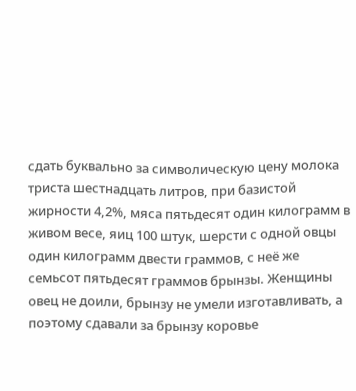сдать буквально за символическую цену молока триста шестнадцать литров, при базистой жирности 4,2%, мяса пятьдесят один килограмм в живом весе, яиц 100 штук, шерсти с одной овцы один килограмм двести граммов, с неё же семьсот пятьдесят граммов брынзы. Женщины овец не доили, брынзу не умели изготавливать, а поэтому сдавали за брынзу коровье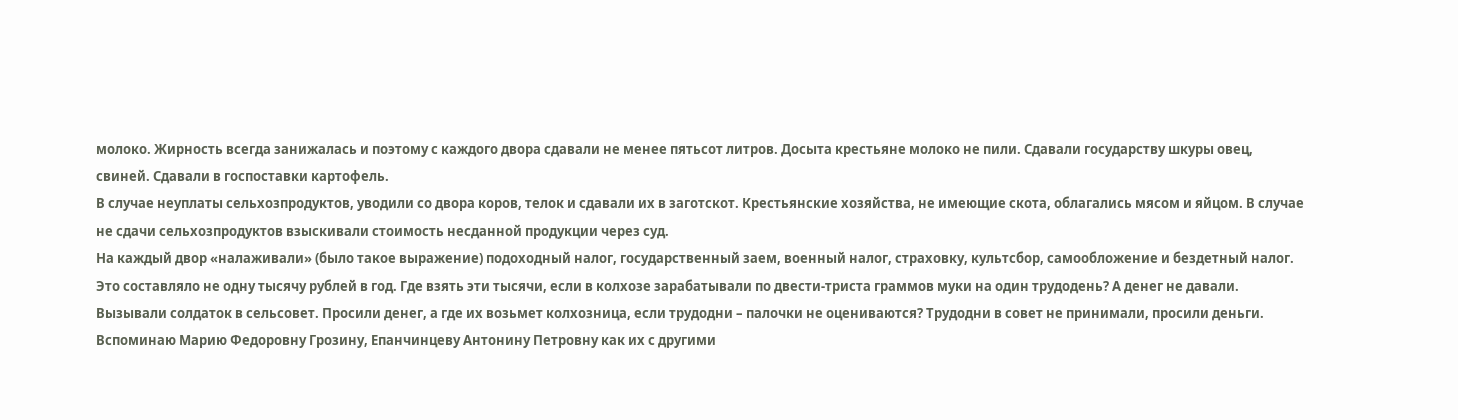молоко. Жирность всегда занижалась и поэтому с каждого двора сдавали не менее пятьсот литров. Досыта крестьяне молоко не пили. Сдавали государству шкуры овец, свиней. Сдавали в госпоставки картофель.
В случае неуплаты сельхозпродуктов, уводили со двора коров, телок и сдавали их в заготскот. Крестьянские хозяйства, не имеющие скота, облагались мясом и яйцом. В случае не сдачи сельхозпродуктов взыскивали стоимость несданной продукции через суд.
На каждый двор «налаживали» (было такое выражение) подоходный налог, государственный заем, военный налог, страховку, культсбор, самообложение и бездетный налог. Это составляло не одну тысячу рублей в год. Где взять эти тысячи, если в колхозе зарабатывали по двести-триста граммов муки на один трудодень? А денег не давали.
Вызывали солдаток в сельсовет. Просили денег, а где их возьмет колхозница, если трудодни – палочки не оцениваются? Трудодни в совет не принимали, просили деньги.
Вспоминаю Марию Федоровну Грозину, Епанчинцеву Антонину Петровну как их с другими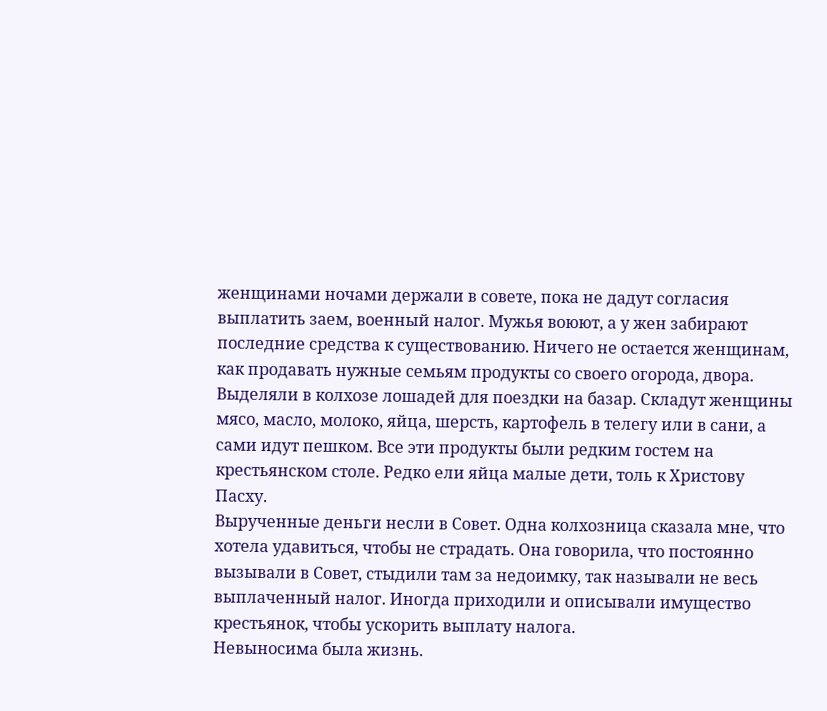женщинами ночами держали в совете, пока не дадут согласия выплатить заем, военный налог. Мужья воюют, а у жен забирают последние средства к существованию. Ничего не остается женщинам, как продавать нужные семьям продукты со своего огорода, двора.
Выделяли в колхозе лошадей для поездки на базар. Складут женщины мясо, масло, молоко, яйца, шерсть, картофель в телегу или в сани, а сами идут пешком. Все эти продукты были редким гостем на крестьянском столе. Редко ели яйца малые дети, толь к Христову Пасху.
Вырученные деньги несли в Совет. Одна колхозница сказала мне, что хотела удавиться, чтобы не страдать. Она говорила, что постоянно вызывали в Совет, стыдили там за недоимку, так называли не весь выплаченный налог. Иногда приходили и описывали имущество крестьянок, чтобы ускорить выплату налога.
Невыносима была жизнь.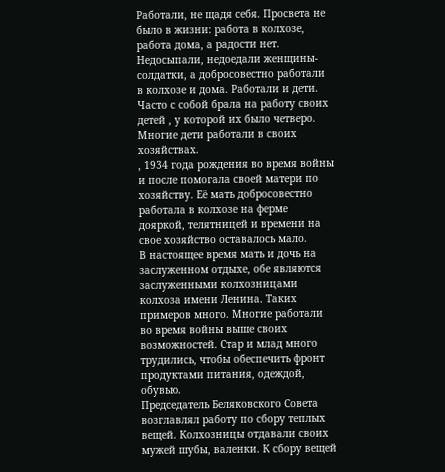Работали, не щадя себя. Просвета не было в жизни: работа в колхозе, работа дома, а радости нет. Недосыпали, недоедали женщины-солдатки, а добросовестно работали в колхозе и дома. Работали и дети. Часто с собой брала на работу своих детей , у которой их было четверо. Многие дети работали в своих хозяйствах.
, 1934 года рождения во время войны и после помогала своей матери по хозяйству. Её мать добросовестно работала в колхозе на ферме дояркой, телятницей и времени на свое хозяйство оставалось мало.
В настоящее время мать и дочь на заслуженном отдыхе, обе являются заслуженными колхозницами колхоза имени Ленина. Таких примеров много. Многие работали во время войны выше своих возможностей. Стар и млад много трудились, чтобы обеспечить фронт продуктами питания, одеждой, обувью.
Председатель Беляковского Совета возглавлял работу по сбору теплых вещей. Колхозницы отдавали своих мужей шубы, валенки. К сбору вещей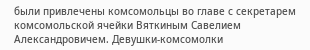были привлечены комсомольцы во главе с секретарем комсомольской ячейки Вяткиным Савелием Александровичем. Девушки-комсомолки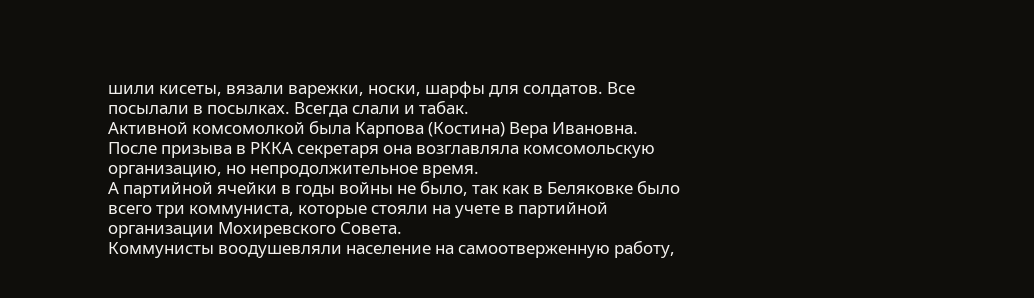шили кисеты, вязали варежки, носки, шарфы для солдатов. Все посылали в посылках. Всегда слали и табак.
Активной комсомолкой была Карпова (Костина) Вера Ивановна. После призыва в РККА секретаря она возглавляла комсомольскую организацию, но непродолжительное время.
А партийной ячейки в годы войны не было, так как в Беляковке было всего три коммуниста, которые стояли на учете в партийной организации Мохиревского Совета.
Коммунисты воодушевляли население на самоотверженную работу,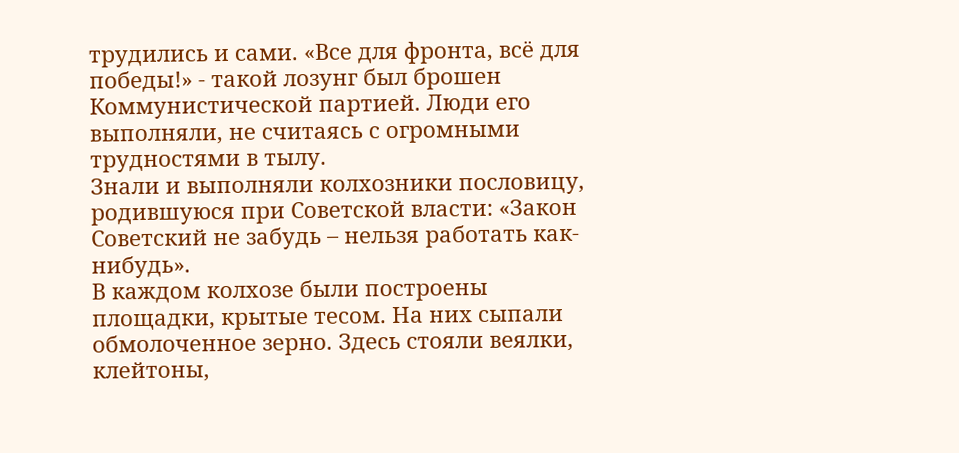трудились и сами. «Все для фронта, всё для победы!» - такой лозунг был брошен Коммунистической партией. Люди его выполняли, не считаясь с огромными трудностями в тылу.
Знали и выполняли колхозники пословицу, родившуюся при Советской власти: «Закон Советский не забудь – нельзя работать как-нибудь».
В каждом колхозе были построены площадки, крытые тесом. На них сыпали обмолоченное зерно. Здесь стояли веялки, клейтоны,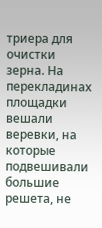триера для очистки зерна. На перекладинах площадки вешали веревки, на которые подвешивали большие решета, не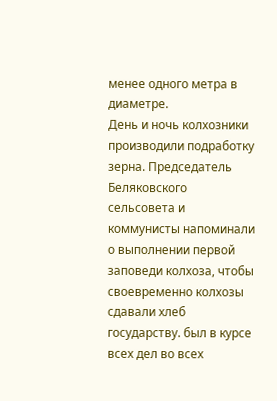менее одного метра в диаметре.
День и ночь колхозники производили подработку зерна. Председатель Беляковского сельсовета и коммунисты напоминали о выполнении первой заповеди колхоза, чтобы своевременно колхозы сдавали хлеб государству. был в курсе всех дел во всех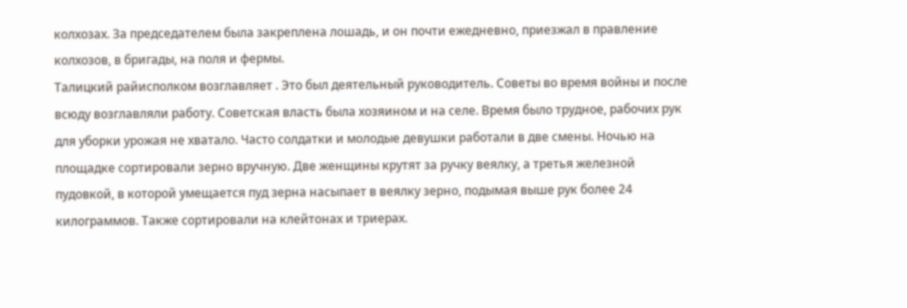колхозах. За председателем была закреплена лошадь, и он почти ежедневно, приезжал в правление колхозов, в бригады, на поля и фермы.
Талицкий райисполком возглавляет . Это был деятельный руководитель. Советы во время войны и после всюду возглавляли работу. Советская власть была хозяином и на селе. Время было трудное, рабочих рук для уборки урожая не хватало. Часто солдатки и молодые девушки работали в две смены. Ночью на площадке сортировали зерно вручную. Две женщины крутят за ручку веялку, а третья железной пудовкой, в которой умещается пуд зерна насыпает в веялку зерно, подымая выше рук более 24 килограммов. Также сортировали на клейтонах и триерах.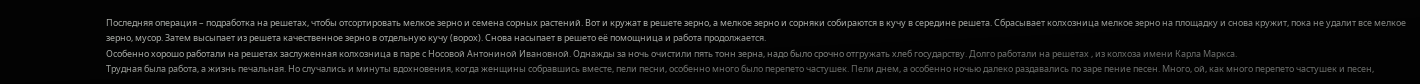Последняя операция – подработка на решетах, чтобы отсортировать мелкое зерно и семена сорных растений. Вот и кружат в решете зерно, а мелкое зерно и сорняки собираются в кучу в середине решета. Сбрасывает колхозница мелкое зерно на площадку и снова кружит, пока не удалит все мелкое зерно, мусор. Затем высыпает из решета качественное зерно в отдельную кучу (ворох). Снова насыпает в решето её помощница и работа продолжается.
Особенно хорошо работали на решетах заслуженная колхозница в паре с Носовой Антониной Ивановной. Однажды за ночь очистили пять тонн зерна, надо было срочно отгружать хлеб государству. Долго работали на решетах , из колхоза имени Карла Маркса.
Трудная была работа, а жизнь печальная. Но случались и минуты вдохновения, когда женщины собравшись вместе, пели песни, особенно много было перепето частушек. Пели днем, а особенно ночью далеко раздавались по заре пение песен. Много, ой, как много перепето частушек и песен,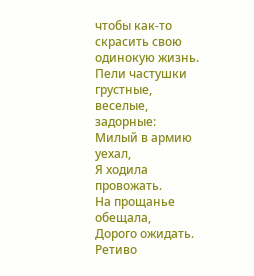чтобы как-то скрасить свою одинокую жизнь. Пели частушки грустные, веселые, задорные:
Милый в армию уехал,
Я ходила провожать.
На прощанье обещала,
Дорого ожидать.
Ретиво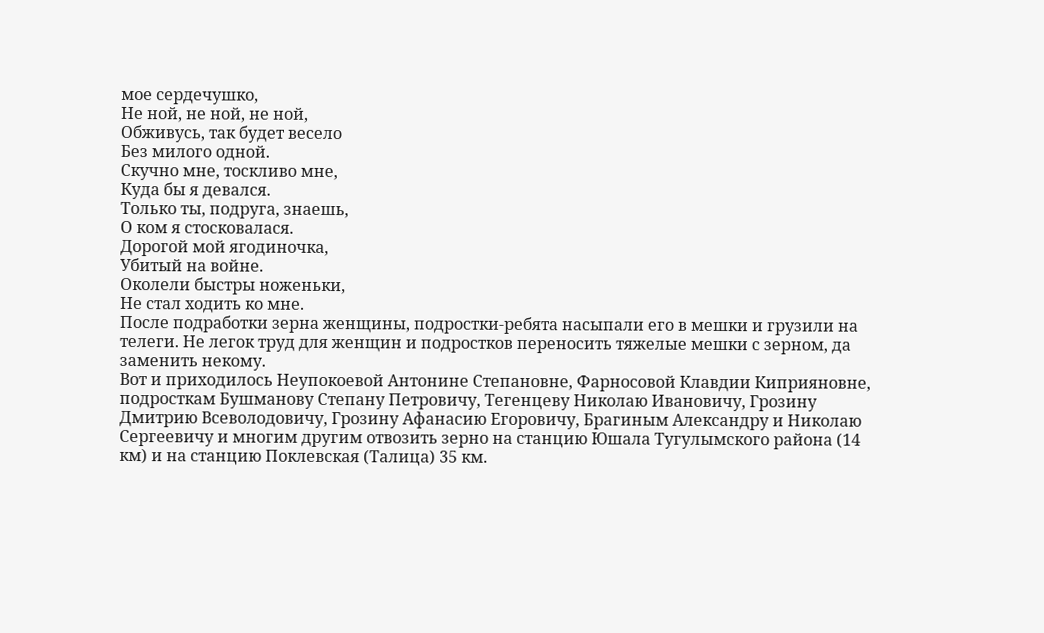мое сердечушко,
Не ной, не ной, не ной,
Обживусь, так будет весело
Без милого одной.
Скучно мне, тоскливо мне,
Куда бы я девался.
Только ты, подруга, знаешь,
О ком я стосковалася.
Дорогой мой ягодиночка,
Убитый на войне.
Околели быстры ноженьки,
Не стал ходить ко мне.
После подработки зерна женщины, подростки-ребята насыпали его в мешки и грузили на телеги. Не легок труд для женщин и подростков переносить тяжелые мешки с зерном, да заменить некому.
Вот и приходилось Неупокоевой Антонине Степановне, Фарносовой Клавдии Киприяновне, подросткам Бушманову Степану Петровичу, Тегенцеву Николаю Ивановичу, Грозину Дмитрию Всеволодовичу, Грозину Афанасию Егоровичу, Брагиным Александру и Николаю Сергеевичу и многим другим отвозить зерно на станцию Юшала Тугулымского района (14 км) и на станцию Поклевская (Талица) 35 км.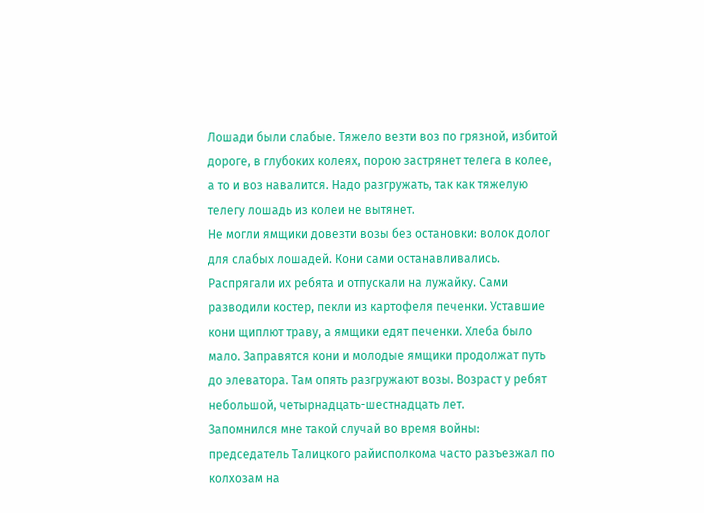Лошади были слабые. Тяжело везти воз по грязной, избитой дороге, в глубоких колеях, порою застрянет телега в колее, а то и воз навалится. Надо разгружать, так как тяжелую телегу лошадь из колеи не вытянет.
Не могли ямщики довезти возы без остановки: волок долог для слабых лошадей. Кони сами останавливались. Распрягали их ребята и отпускали на лужайку. Сами разводили костер, пекли из картофеля печенки. Уставшие кони щиплют траву, а ямщики едят печенки. Хлеба было мало. Заправятся кони и молодые ямщики продолжат путь до элеватора. Там опять разгружают возы. Возраст у ребят небольшой, четырнадцать-шестнадцать лет.
Запомнился мне такой случай во время войны: председатель Талицкого райисполкома часто разъезжал по колхозам на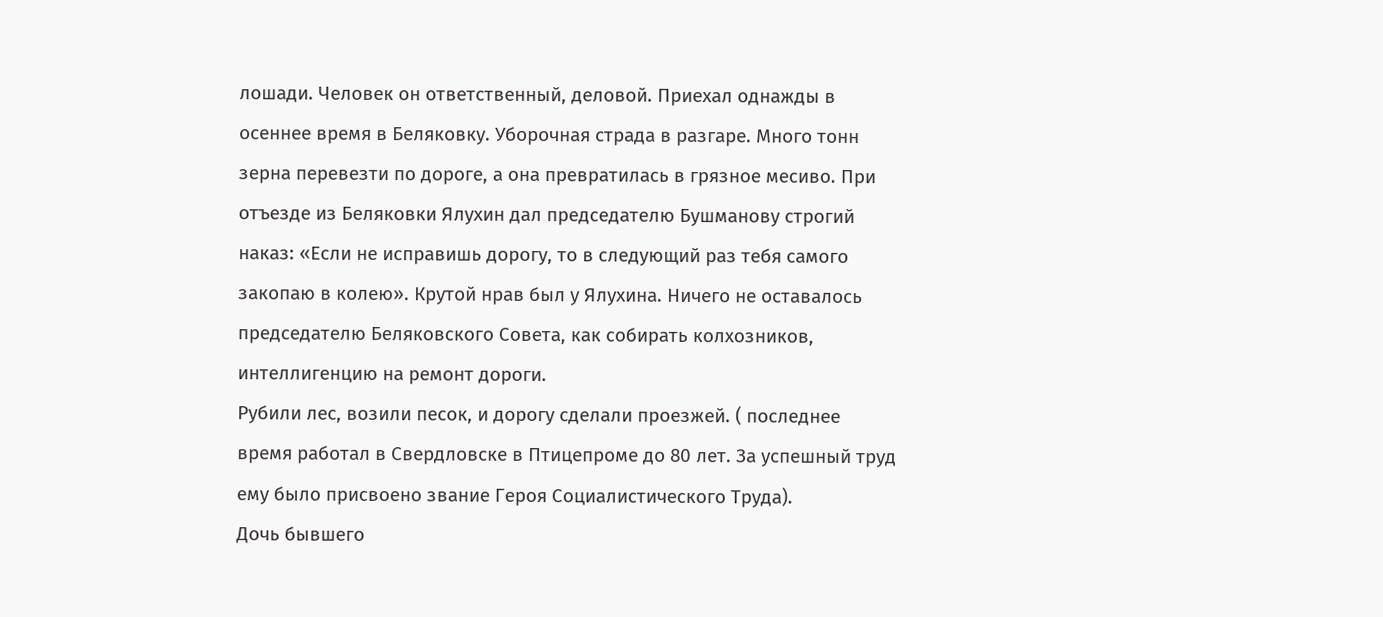лошади. Человек он ответственный, деловой. Приехал однажды в осеннее время в Беляковку. Уборочная страда в разгаре. Много тонн зерна перевезти по дороге, а она превратилась в грязное месиво. При отъезде из Беляковки Ялухин дал председателю Бушманову строгий наказ: «Если не исправишь дорогу, то в следующий раз тебя самого закопаю в колею». Крутой нрав был у Ялухина. Ничего не оставалось председателю Беляковского Совета, как собирать колхозников, интеллигенцию на ремонт дороги.
Рубили лес, возили песок, и дорогу сделали проезжей. ( последнее время работал в Свердловске в Птицепроме до 80 лет. За успешный труд ему было присвоено звание Героя Социалистического Труда).
Дочь бывшего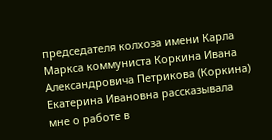председателя колхоза имени Карла Маркса коммуниста Коркина Ивана Александровича Петрикова (Коркина) Екатерина Ивановна рассказывала мне о работе в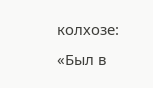колхозе: «Был в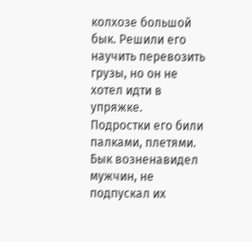колхозе большой бык. Решили его научить перевозить грузы, но он не хотел идти в упряжке. Подростки его били палками, плетями. Бык возненавидел мужчин, не подпускал их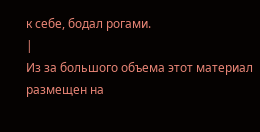к себе, бодал рогами.
|
Из за большого объема этот материал размещен на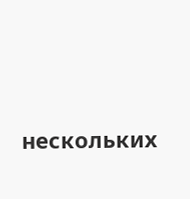нескольких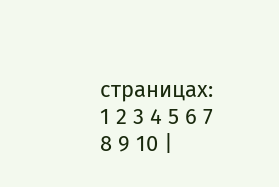страницах:
1 2 3 4 5 6 7 8 9 10 |